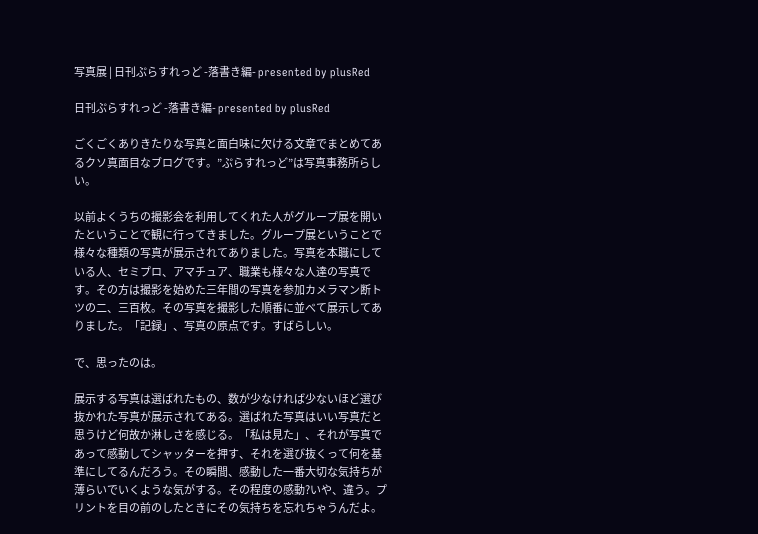写真展 | 日刊ぷらすれっど -落書き編- presented by plusRed

日刊ぷらすれっど -落書き編- presented by plusRed

ごくごくありきたりな写真と面白味に欠ける文章でまとめてあるクソ真面目なブログです。”ぷらすれっど”は写真事務所らしい。

以前よくうちの撮影会を利用してくれた人がグループ展を開いたということで観に行ってきました。グループ展ということで様々な種類の写真が展示されてありました。写真を本職にしている人、セミプロ、アマチュア、職業も様々な人達の写真です。その方は撮影を始めた三年間の写真を参加カメラマン断トツの二、三百枚。その写真を撮影した順番に並べて展示してありました。「記録」、写真の原点です。すばらしい。

で、思ったのは。

展示する写真は選ばれたもの、数が少なければ少ないほど選び抜かれた写真が展示されてある。選ばれた写真はいい写真だと思うけど何故か淋しさを感じる。「私は見た」、それが写真であって感動してシャッターを押す、それを選び抜くって何を基準にしてるんだろう。その瞬間、感動した一番大切な気持ちが薄らいでいくような気がする。その程度の感動?いや、違う。プリントを目の前のしたときにその気持ちを忘れちゃうんだよ。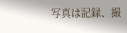写真は記録、撮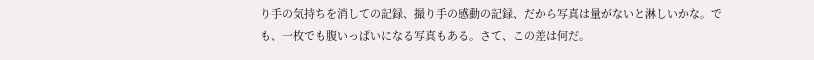り手の気持ちを消しての記録、撮り手の感動の記録、だから写真は量がないと淋しいかな。でも、一枚でも腹いっぱいになる写真もある。さて、この差は何だ。